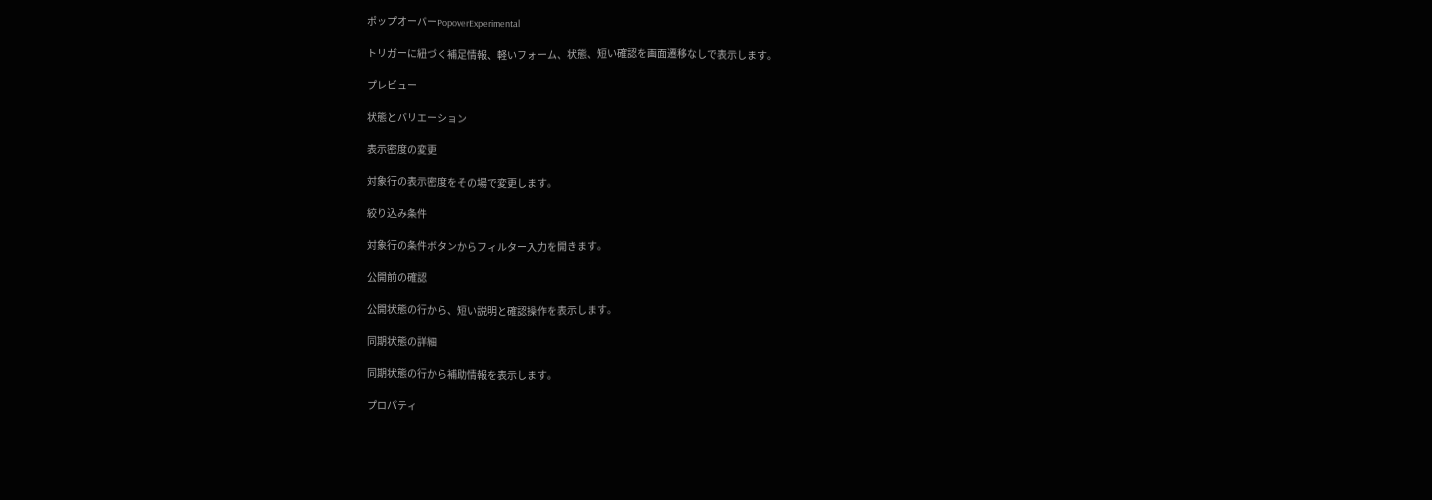ポップオーバーPopoverExperimental

トリガーに紐づく補足情報、軽いフォーム、状態、短い確認を画面遷移なしで表示します。

プレビュー

状態とバリエーション

表示密度の変更

対象行の表示密度をその場で変更します。

絞り込み条件

対象行の条件ボタンからフィルター入力を開きます。

公開前の確認

公開状態の行から、短い説明と確認操作を表示します。

同期状態の詳細

同期状態の行から補助情報を表示します。

プロパティ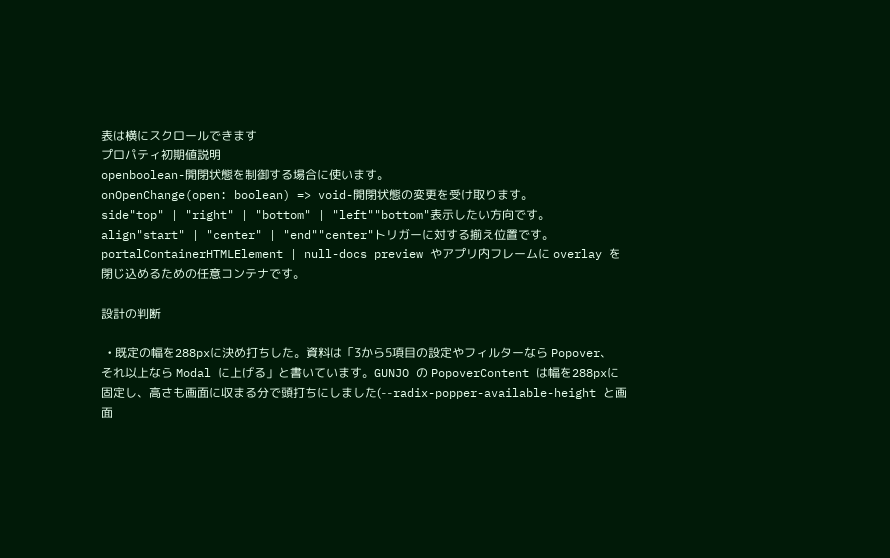表は横にスクロールできます
プロパティ初期値説明
openboolean-開閉状態を制御する場合に使います。
onOpenChange(open: boolean) => void-開閉状態の変更を受け取ります。
side"top" | "right" | "bottom" | "left""bottom"表示したい方向です。
align"start" | "center" | "end""center"トリガーに対する揃え位置です。
portalContainerHTMLElement | null-docs preview やアプリ内フレームに overlay を閉じ込めるための任意コンテナです。

設計の判断

  • 既定の幅を288pxに決め打ちした。資料は「3から5項目の設定やフィルターなら Popover、それ以上なら Modal に上げる」と書いています。GUNJO の PopoverContent は幅を288pxに固定し、高さも画面に収まる分で頭打ちにしました(--radix-popper-available-height と画面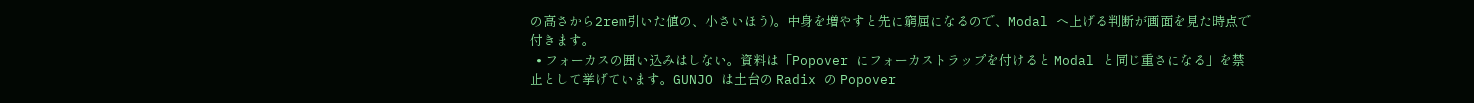の高さから2rem引いた値の、小さいほう)。中身を増やすと先に窮屈になるので、Modal へ上げる判断が画面を見た時点で付きます。
  • フォーカスの囲い込みはしない。資料は「Popover にフォーカストラップを付けると Modal と同じ重さになる」を禁止として挙げています。GUNJO は土台の Radix の Popover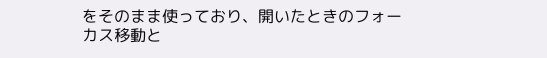をそのまま使っており、開いたときのフォーカス移動と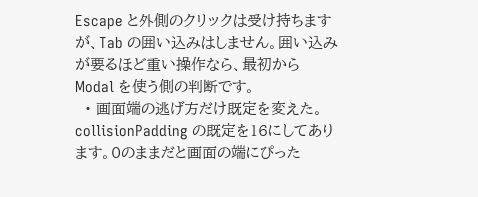Escape と外側のクリックは受け持ちますが、Tab の囲い込みはしません。囲い込みが要るほど重い操作なら、最初から Modal を使う側の判断です。
  • 画面端の逃げ方だけ既定を変えた。collisionPadding の既定を16にしてあります。0のままだと画面の端にぴった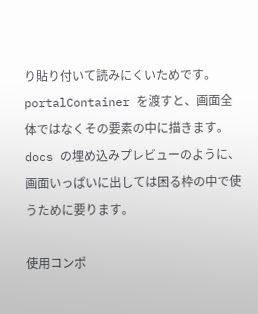り貼り付いて読みにくいためです。portalContainer を渡すと、画面全体ではなくその要素の中に描きます。docs の埋め込みプレビューのように、画面いっぱいに出しては困る枠の中で使うために要ります。

使用コンポ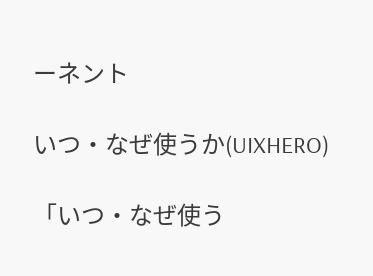ーネント

いつ・なぜ使うか(UIXHERO)

「いつ・なぜ使う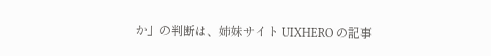か」の判断は、姉妹サイト UIXHERO の記事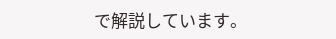で解説しています。